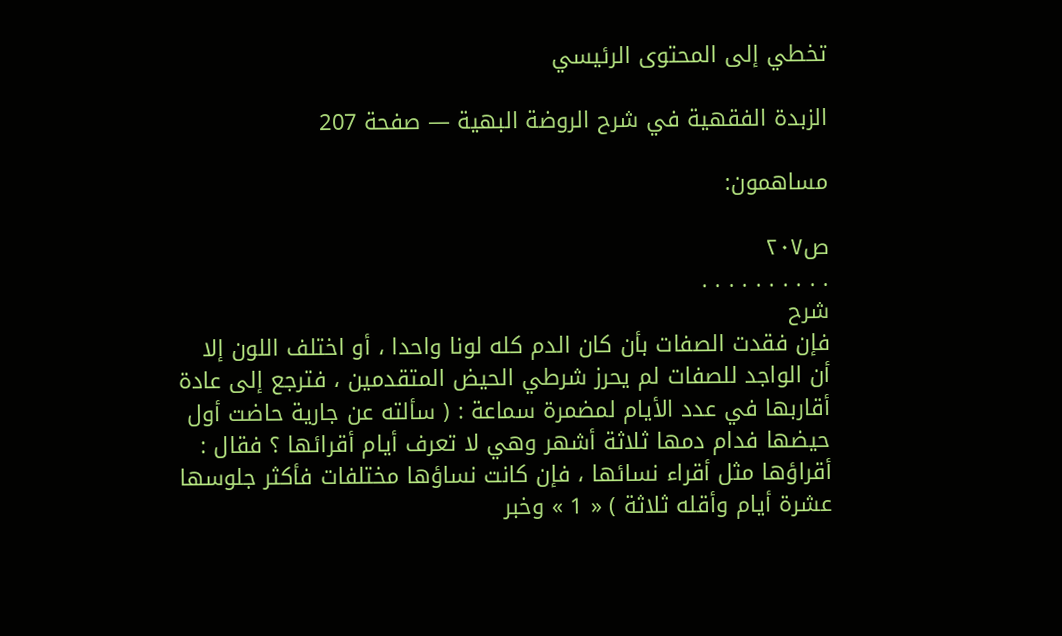تخطي إلى المحتوى الرئيسي

الزبدة الفقهية في شرح الروضة البهية — صفحة 207

مساهمون:

ص٢٠٧
. . . . . . . . . .
شرح
فإن فقدت الصفات بأن كان الدم كله لونا واحدا ، أو اختلف اللون إلا أن الواجد للصفات لم يحرز شرطي الحيض المتقدمين ، فترجع إلى عادة أقاربها في عدد الأيام لمضمرة سماعة : ( سألته عن جارية حاضت أول حيضها فدام دمها ثلاثة أشهر وهي لا تعرف أيام أقرائها ؟ فقال : أقراؤها مثل أقراء نسائها ، فإن كانت نساؤها مختلفات فأكثر جلوسها عشرة أيام وأقله ثلاثة ) « 1 » وخبر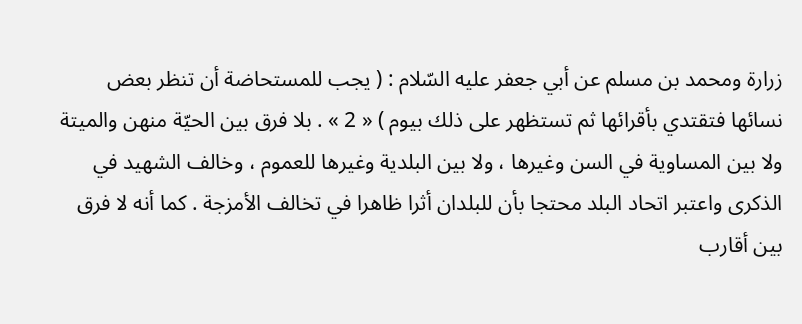زرارة ومحمد بن مسلم عن أبي جعفر عليه السّلام : ( يجب للمستحاضة أن تنظر بعض نسائها فتقتدي بأقرائها ثم تستظهر على ذلك بيوم ) « 2 » . بلا فرق بين الحيّة منهن والميتة ولا بين المساوية في السن وغيرها ، ولا بين البلدية وغيرها للعموم ، وخالف الشهيد في الذكرى واعتبر اتحاد البلد محتجا بأن للبلدان أثرا ظاهرا في تخالف الأمزجة . كما أنه لا فرق بين أقارب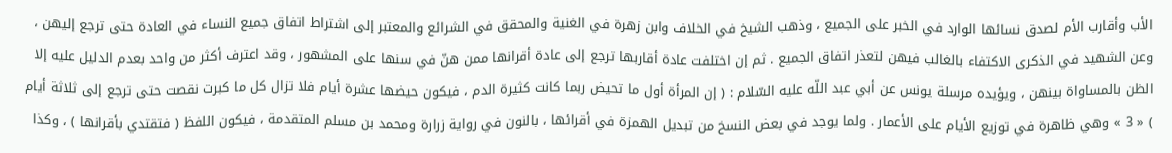الأب وأقارب الأم لصدق نسائها الوارد في الخبر على الجميع ، وذهب الشيخ في الخلاف وابن زهرة في الغنية والمحقق في الشرائع والمعتبر إلى اشتراط اتفاق جميع النساء في العادة حتى ترجع إليهن ، وعن الشهيد في الذكرى الاكتفاء بالغالب فيهن لتعذر اتفاق الجميع . ثم إن اختلفت عادة أقاربها ترجع إلى عادة أقرانها ممن هنّ في سنها على المشهور ، وقد اعترف أكثر من واحد بعدم الدليل عليه إلا الظن بالمساواة بينهن ، ويؤيده مرسلة يونس عن أبي عبد اللّه عليه السّلام : ( إن المرأة أول ما تحيض ربما كانت كثيرة الدم ، فيكون حيضها عشرة أيام فلا تزال كل ما كبرت نقصت حتى ترجع إلى ثلاثة أيام ) « 3 » وهي ظاهرة في توزيع الأيام على الأعمار . ولما يوجد في بعض النسخ من تبديل الهمزة في أقرائها ، بالنون في رواية زرارة ومحمد بن مسلم المتقدمة ، فيكون اللفظ ( فتقتدي بأقرانها ) ، وكذا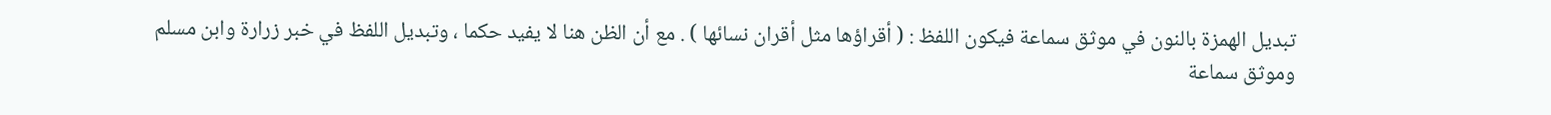تبديل الهمزة بالنون في موثق سماعة فيكون اللفظ : ( أقراؤها مثل أقران نسائها ) . مع أن الظن هنا لا يفيد حكما ، وتبديل اللفظ في خبر زرارة وابن مسلم وموثق سماعة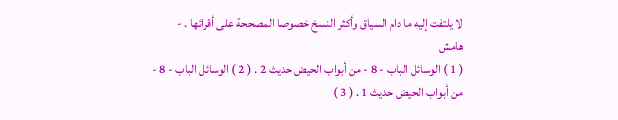لا يلتفت إليه ما دام السياق وأكثر النسخ خصوصا المصححة على أقرائها . -
هامش
( 1 ) الوسائل الباب - 8 - من أبواب الحيض حديث 2 . ( 2 ) الوسائل الباب - 8 - من أبواب الحيض حديث 1 . ( 3 )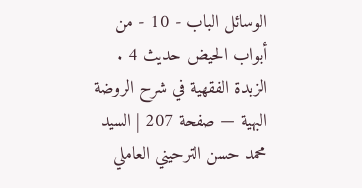الوسائل الباب - 10 - من أبواب الحيض حديث 4 .
الزبدة الفقهية في شرح الروضة البهية — صفحة 207 | السيد محمد حسن الترحيني العاملي